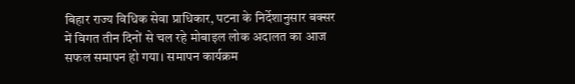बिहार राज्य विधिक सेवा प्राधिकार, पटना के निर्देशानुसार बक्सर में विगत तीन दिनों से चल रहे मोबाइल लोक अदालत का आज सफल समापन हो गया। समापन कार्यक्रम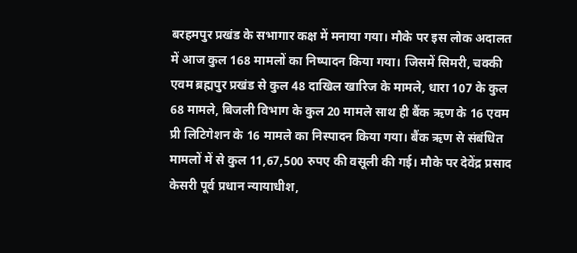बरहमपुर प्रखंड के सभागार कक्ष में मनाया गया। मौके पर इस लोक अदालत में आज कुल 168 मामलों का निष्पादन किया गया। जिसमें सिमरी, चक्की एवम ब्रह्मपुर प्रखंड से कुल 48 दाखिल खारिज के मामले, धारा 107 के कुल 68 मामले, बिजली विभाग के कुल 20 मामले साथ ही बैंक ऋण के 16 एवम प्री लिटिगेशन के 16 मामले का निस्पादन किया गया। बैंक ऋण से संबंधित मामलों में से कुल 11,67,500 रुपए की वसूली की गई। मौके पर देवेंद्र प्रसाद केसरी पूर्व प्रधान न्यायाधीश,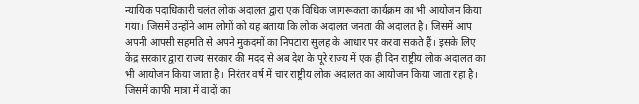न्यायिक पदाधिकारी चलंत लोक अदालत द्वारा एक विधिक जागरूकता कार्यक्रम का भी आयोजन किया गया। जिसमें उन्होंने आम लोगों को यह बताया कि लोक अदालत जनता की अदालत है। जिसमें आप अपनी आपसी सहमति से अपने मुकदमों का निपटारा सुलह के आधार पर करवा सकते हैं। इसके लिए केंद्र सरकार द्वारा राज्य सरकार की मदद से अब देश के पूरे राज्य में एक ही दिन राष्ट्रीय लोक अदालत का भी आयोजन किया जाता है। निरंतर वर्ष में चार राष्ट्रीय लोक अदालत का आयोजन किया जाता रहा है। जिसमें काफी मात्रा में वादों का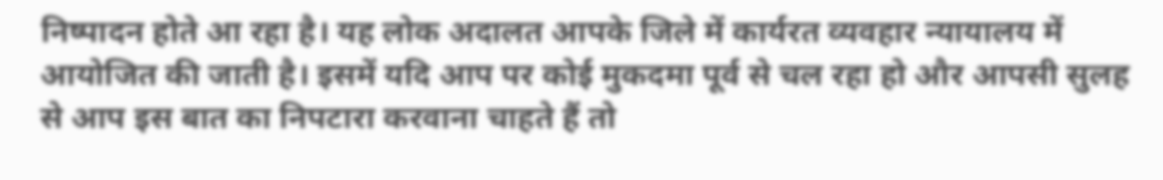निष्पादन होते आ रहा है। यह लोक अदालत आपके जिले में कार्यरत व्यवहार न्यायालय में आयोजित की जाती है। इसमें यदि आप पर कोई मुकदमा पूर्व से चल रहा हो और आपसी सुलह से आप इस बात का निपटारा करवाना चाहते हैं तो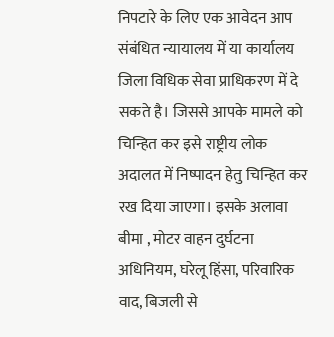निपटारे के लिए एक आवेदन आप संबंधित न्यायालय में या कार्यालय जिला विधिक सेवा प्राधिकरण में दे सकते है। जिससे आपके मामले को चिन्हित कर इसे राष्ट्रीय लोक अदालत में निष्पादन हेतु चिन्हित कर रख दिया जाएगा। इसके अलावा बीमा , मोटर वाहन दुर्घटना अधिनियम, घरेलू हिंसा, परिवारिक वाद, बिजली से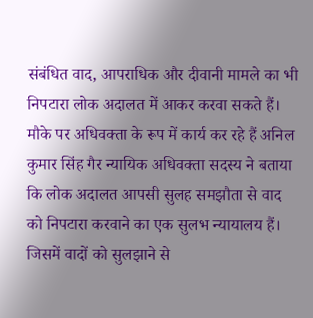संबंधित वाद, आपराधिक और दीवानी मामले का भी निपटारा लोक अदालत में आकर करवा सकते हैं। मौके पर अधिवक्ता के रूप में कार्य कर रहे हैं अनिल कुमार सिंह गैर न्यायिक अधिवक्ता सदस्य ने बताया कि लोक अदालत आपसी सुलह समझौता से वाद को निपटारा करवाने का एक सुलभ न्यायालय हैं। जिसमें वादों को सुलझाने से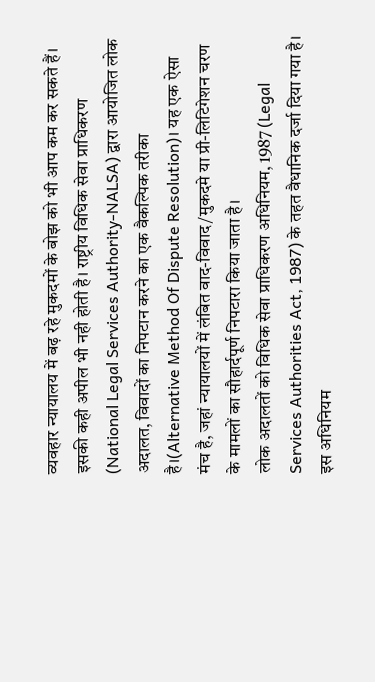व्यवहार न्यायालय में बढ़ रहे मुकदमों के बोझ को भी आप कम कर सकते हैं। इसकी कही अपील भी नही होती है। राष्ट्रीय विधिक सेवा प्राधिकरण (National Legal Services Authority-NALSA) द्वारा आयोजित लोक अदालत, विवादों का निपटान करने का एक वैकल्पिक तरीका है।(Alternative Method Of Dispute Resolution)। यह एक ऐसा मंच है, जहां न्यायालयों में लंबित वाद-विवाद/मुकदमे या प्री-लिटिगेशन चरण के मामलों का सौहार्दपूर्ण निपटारा किया जाता है।
लोक अदालतों को विधिक सेवा प्राधिकरण अधिनियम, 1987 (Legal Services Authorities Act, 1987) के तहत वैधानिक दर्जा दिया गया है। इस अधिनियम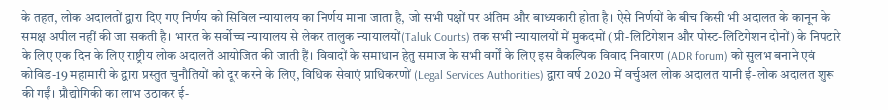के तहत, लोक अदालतों द्वारा दिए गए निर्णय को सिविल न्यायालय का निर्णय माना जाता है, जो सभी पक्षों पर अंतिम और बाध्यकारी होता है। ऐसे निर्णयों के बीच किसी भी अदालत के कानून के समक्ष अपील नहीं की जा सकती है। भारत के सर्वोच्च न्यायालय से लेकर तालुक न्यायालयों(Taluk Courts) तक सभी न्यायालयों में मुकदमों (प्री-लिटिगेशन और पोस्ट-लिटिगेशन दोनों) के निपटारे के लिए एक दिन के लिए राष्ट्रीय लोक अदालतें आयोजित की जाती हैं। विवादों के समाधान हेतु समाज के सभी वर्गों के लिए इस वैकल्पिक विवाद निवारण (ADR forum) को सुलभ बनाने एवं कोविड-19 महामारी के द्वारा प्रस्तुत चुनौतियों को दूर करने के लिए, विधिक सेवाएं प्राधिकरणों (Legal Services Authorities) द्वारा वर्ष 2020 में वर्चुअल लोक अदालत यानी ई-लोक अदालत शुरू की गईं। प्रौद्योगिकी का लाभ उठाकर ई-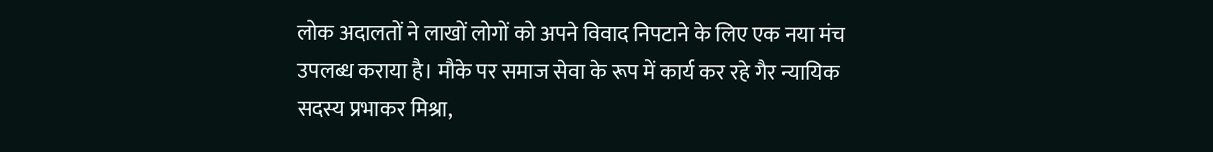लोक अदालतों ने लाखों लोगों को अपने विवाद निपटाने के लिए एक नया मंच उपलब्ध कराया है। मौके पर समाज सेवा के रूप में कार्य कर रहे गैर न्यायिक सदस्य प्रभाकर मिश्रा,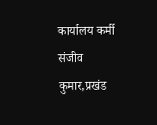कार्यालय कर्मी संजीव कुमार,प्रखंड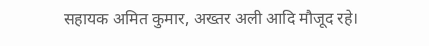सहायक अमित कुमार, अख्तर अली आदि मौजूद रहे।